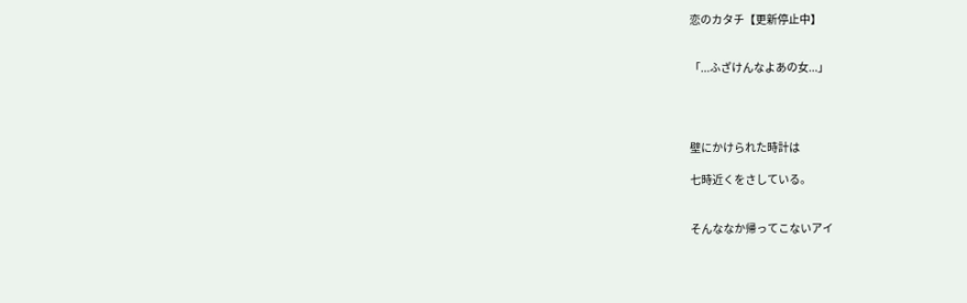恋のカタチ【更新停止中】


「...ふざけんなよあの女...」




壁にかけられた時計は

七時近くをさしている。


そんななか帰ってこないアイ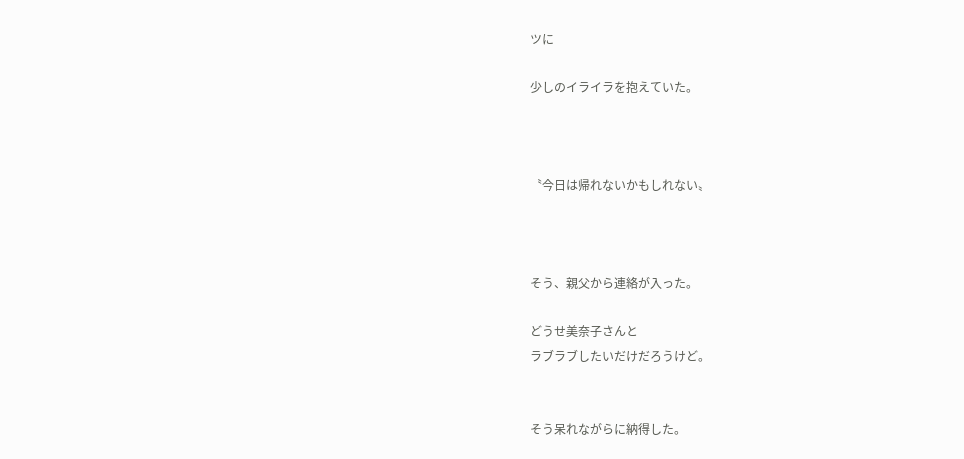ツに

少しのイライラを抱えていた。



〝今日は帰れないかもしれない〟



そう、親父から連絡が入った。

どうせ美奈子さんと
ラブラブしたいだけだろうけど。


そう呆れながらに納得した。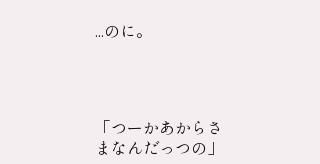...のに。




「つーかあからさまなんだっつの」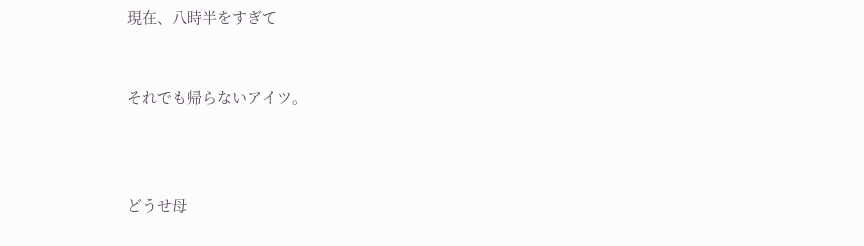現在、八時半をすぎて


それでも帰らないアイツ。



どうせ母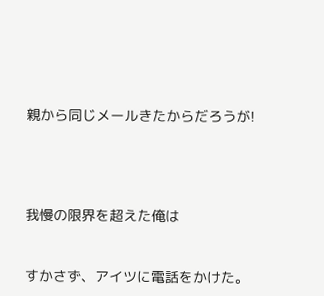親から同じメールきたからだろうが!




我慢の限界を超えた俺は


すかさず、アイツに電話をかけた。